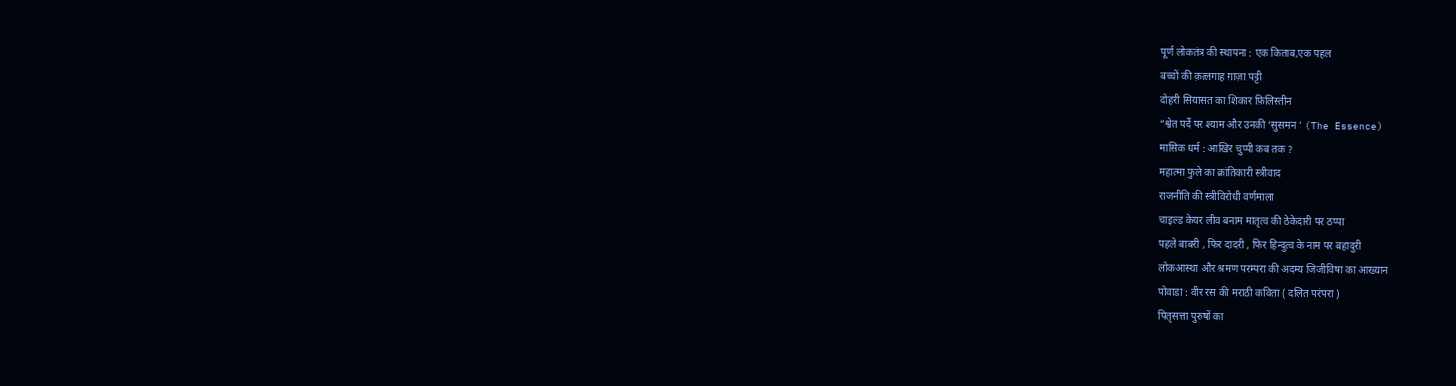पूर्ण लोकतंत्र की स्थापना : एक किताब,एक पहल
बच्चों की क़त्लगाह ग़ाज़ा पट्टी
दोहरी सियासत का शिकार फ़िलिस्तीन
“श्वेत पर्दे पर श्याम और उनकी ‘सुसमन ’ (The Essence)
मासिक धर्म : आखिर चुप्पी कब तक ?
महात्मा फुले का क्रांतिकारी स्त्रीवाद
राजनीति की स्त्रीविरोधी वर्णमाला
चाइल्ड केयर लीव बनाम मातृत्व की ठेकेदारी पर ठप्पा
पहले बाबरी , फिर दादरी , फिर हिन्दुत्व के नाम पर बहादुरी
लोकआस्था और श्रमण परम्परा की अदम्य जिजीविषा का आख्यान
पोवाडा : वीर रस की मराठी कविता ( दलित परंपरा )
पितृसत्ता पुरुषों का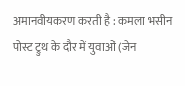अमानवीयकरण करती है : कमला भसीन
पोस्ट ट्रुथ के दौर में युवाओं (जेन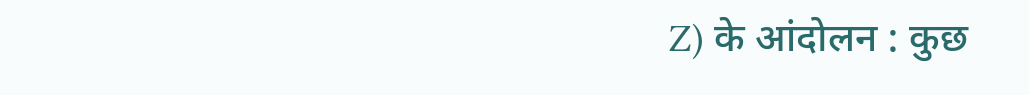Z) के आंदोलन : कुछ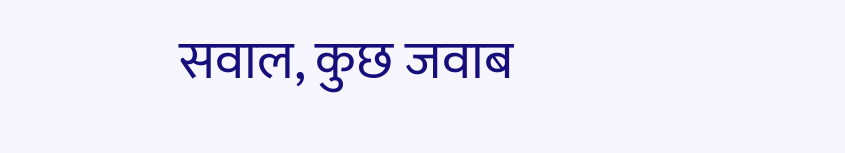सवाल, कुछ जवाब